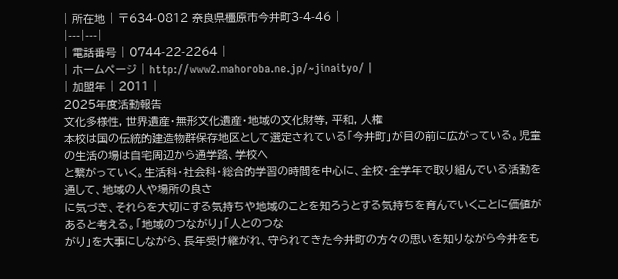| 所在地 | 〒634-0812 奈良県橿原市今井町3-4-46 |
|---|---|
| 電話番号 | 0744-22-2264 |
| ホームページ | http://www2.mahoroba.ne.jp/~jinaityo/ |
| 加盟年 | 2011 |
2025年度活動報告
文化多様性, 世界遺産・無形文化遺産・地域の文化財等, 平和, 人権
本校は国の伝統的建造物群保存地区として選定されている「今井町」が目の前に広がっている。児童の生活の場は自宅周辺から通学路、学校へ
と繋がっていく。生活科・社会科・総合的学習の時間を中心に、全校・全学年で取り組んでいる活動を通して、地域の人や場所の良さ
に気づき、それらを大切にする気持ちや地域のことを知ろうとする気持ちを育んでいくことに価値があると考える。「地域のつながり」「人とのつな
がり」を大事にしながら、長年受け継がれ、守られてきた今井町の方々の思いを知りながら今井をも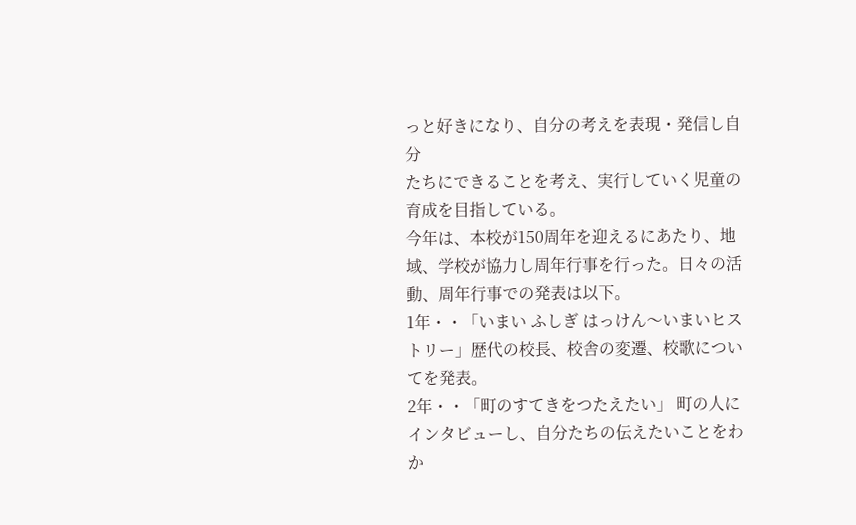っと好きになり、自分の考えを表現・発信し自分
たちにできることを考え、実行していく児童の育成を目指している。
今年は、本校が150周年を迎えるにあたり、地域、学校が協力し周年行事を行った。日々の活動、周年行事での発表は以下。
1年・・「いまい ふしぎ はっけん〜いまいヒストリー」歴代の校長、校舎の変遷、校歌についてを発表。
2年・・「町のすてきをつたえたい」 町の人にインタビューし、自分たちの伝えたいことをわか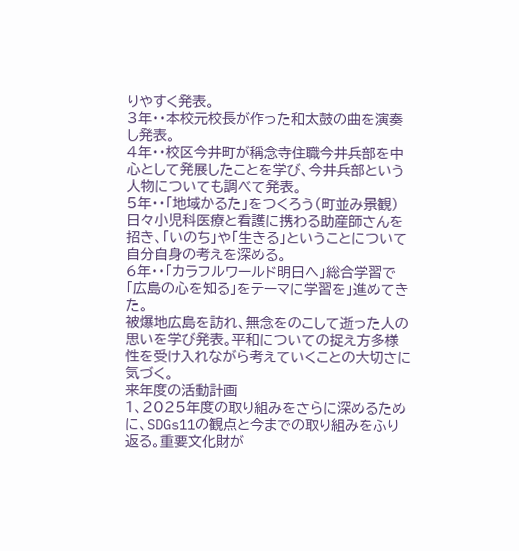りやすく発表。
3年・・本校元校長が作った和太鼓の曲を演奏し発表。
4年・・校区今井町が稱念寺住職今井兵部を中心として発展したことを学び、今井兵部という人物についても調べて発表。
5年・・「地域かるた」をつくろう(町並み景観)
日々小児科医療と看護に携わる助産師さんを招き、「いのち」や「生きる」ということについて自分自身の考えを深める。
6年・・「カラフルワールド明日へ」総合学習で「広島の心を知る」をテーマに学習を」進めてきた。
被爆地広島を訪れ、無念をのこして逝った人の思いを学び発表。平和についての捉え方多様性を受け入れながら考えていくことの大切さに気づく。
来年度の活動計画
1、2025年度の取り組みをさらに深めるために、SDGs11の観点と今までの取り組みをふり返る。重要文化財が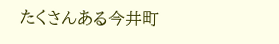たくさんある今井町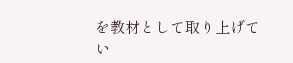を教材として取り上げてい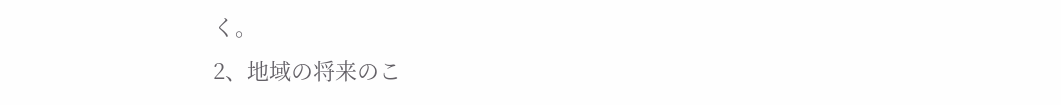く。
2、地域の将来のこ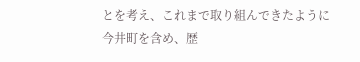とを考え、これまで取り組んできたように今井町を含め、歴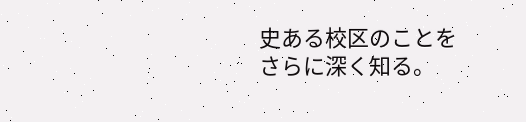史ある校区のことをさらに深く知る。